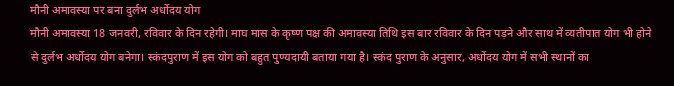मौनी अमावस्या पर बना दुर्लभ अर्धोदय योग
मौनी अमावस्या 18 जनवरी, रविवार के दिन रहेगी। माघ मास के कृष्ण पक्ष की अमावस्या तिथि इस बार रविवार के दिन पड़ने और साथ में व्यतीपात योग भी होने से दुर्लभ अर्धोदय योग बनेगा। स्कंदपुराण में इस योग को बहुत पुण्यदायी बताया गया है। स्कंद पुराण के अनुसार, अर्धोदय योग में सभी स्थानों का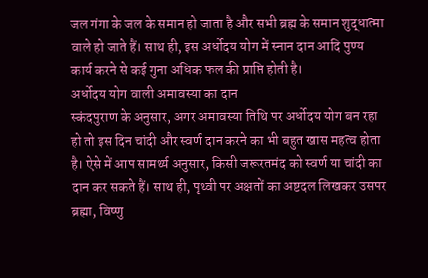जल गंगा के जल के समान हो जाता है और सभी ब्रह्म के समान शुद्धात्मा वाले हो जाते हैं। साथ ही, इस अर्धोदय योग में स्नान दान आदि पुण्य कार्य करने से कई गुना अधिक फल की प्राप्ति होती है।
अर्धोदय योग वाली अमावस्या का दान
स्कंदपुराण के अनुसार, अगर अमावस्या तिथि पर अर्धोदय योग बन रहा हो तो इस दिन चांदी और स्वर्ण दान करने का भी बहुत खास महत्व होता है। ऐसे में आप सामर्थ्य अनुसार, किसी जरूरतमंद को स्वर्ण या चांदी का दान कर सकते हैं। साथ ही, पृथ्वी पर अक्षतों का अष्टदल लिखकर उसपर ब्रह्मा, विष्णु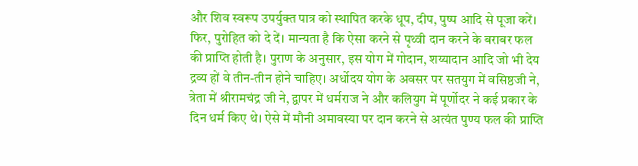और शिव स्वरूप उपर्युक्त पात्र को स्थापित करके धूप, दीप, पुष्प आदि से पूजा करें। फिर, पुरोहित को दे दें। मान्यता है कि ऐसा करने से पृथ्वी दान करने के बराबर फल की प्राप्ति होती है। पुराण के अनुसार, इस योग में गोदान, शय्यादान आदि जो भी देय द्रव्य हों वे तीन-तीन होने चाहिए। अर्धोदय योग के अवसर पर सतयुग में वसिष्ठजी ने, त्रेता में श्रीरामचंद्र जी ने, द्वापर में धर्मराज ने और कलियुग में पूर्णोदर ने कई प्रकार के दिन धर्म किए थे। ऐसे में मौनी अमावस्या पर दान करने से अत्यंत पुण्य फल की प्राप्ति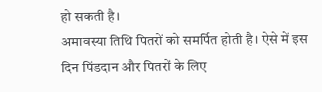हो सकती है।
अमावस्या तिथि पितरों को समर्पित होती है। ऐसे में इस दिन पिंडदान और पितरों के लिए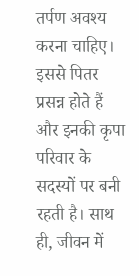तर्पण अवश्य करना चाहिए। इससे पितर प्रसन्न होते हैं और इनकी कृपा परिवार के सदस्यों पर बनी रहती है। साथ ही, जीवन में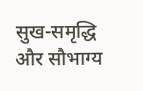सुख-समृद्धि और सौभाग्य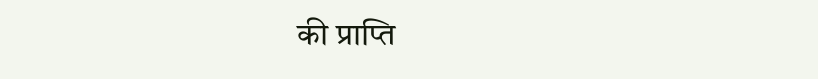की प्राप्ति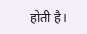होती है।